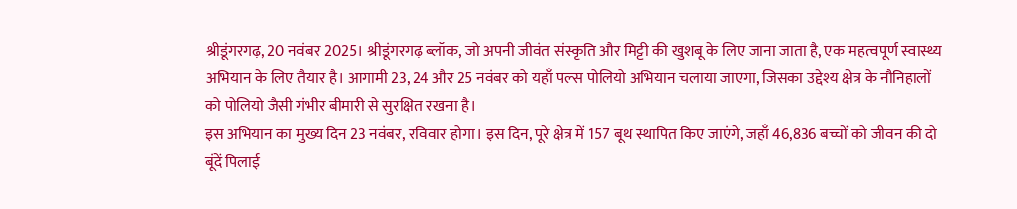श्रीडूंगरगढ़, 20 नवंबर 2025। श्रीडूंगरगढ़ ब्लॉक, जो अपनी जीवंत संस्कृति और मिट्टी की खुशबू के लिए जाना जाता है, एक महत्वपूर्ण स्वास्थ्य अभियान के लिए तैयार है। आगामी 23, 24 और 25 नवंबर को यहाँ पल्स पोलियो अभियान चलाया जाएगा, जिसका उद्देश्य क्षेत्र के नौनिहालों को पोलियो जैसी गंभीर बीमारी से सुरक्षित रखना है।
इस अभियान का मुख्य दिन 23 नवंबर, रविवार होगा। इस दिन, पूरे क्षेत्र में 157 बूथ स्थापित किए जाएंगे, जहाँ 46,836 बच्चों को जीवन की दो बूंदें पिलाई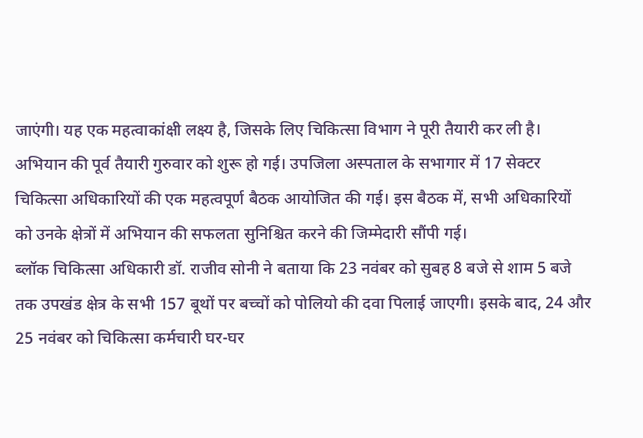जाएंगी। यह एक महत्वाकांक्षी लक्ष्य है, जिसके लिए चिकित्सा विभाग ने पूरी तैयारी कर ली है।
अभियान की पूर्व तैयारी गुरुवार को शुरू हो गई। उपजिला अस्पताल के सभागार में 17 सेक्टर चिकित्सा अधिकारियों की एक महत्वपूर्ण बैठक आयोजित की गई। इस बैठक में, सभी अधिकारियों को उनके क्षेत्रों में अभियान की सफलता सुनिश्चित करने की जिम्मेदारी सौंपी गई।
ब्लॉक चिकित्सा अधिकारी डॉ. राजीव सोनी ने बताया कि 23 नवंबर को सुबह 8 बजे से शाम 5 बजे तक उपखंड क्षेत्र के सभी 157 बूथों पर बच्चों को पोलियो की दवा पिलाई जाएगी। इसके बाद, 24 और 25 नवंबर को चिकित्सा कर्मचारी घर-घर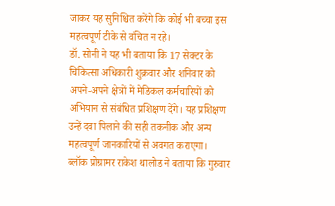जाकर यह सुनिश्चित करेंगे कि कोई भी बच्चा इस महत्वपूर्ण टीके से वंचित न रहे।
डॉ. सोनी ने यह भी बताया कि 17 सेक्टर के चिकित्सा अधिकारी शुक्रवार और शनिवार को अपने-अपने क्षेत्रों में मेडिकल कर्मचारियों को अभियान से संबंधित प्रशिक्षण देंगे। यह प्रशिक्षण उन्हें दवा पिलाने की सही तकनीक और अन्य महत्वपूर्ण जानकारियों से अवगत कराएगा।
ब्लॉक प्रोग्रामर राकेश थालोड ने बताया कि गुरुवार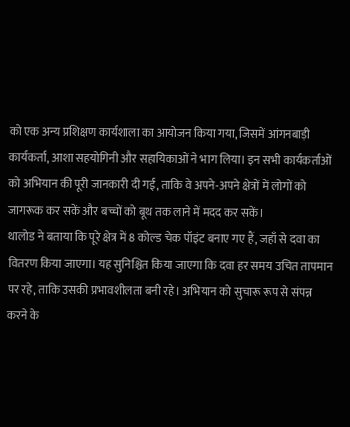को एक अन्य प्रशिक्षण कार्यशाला का आयोजन किया गया, जिसमें आंगनबाड़ी कार्यकर्ता, आशा सहयोगिनी और सहायिकाओं ने भाग लिया। इन सभी कार्यकर्ताओं को अभियान की पूरी जानकारी दी गई, ताकि वे अपने-अपने क्षेत्रों में लोगों को जागरूक कर सकें और बच्चों को बूथ तक लाने में मदद कर सकें।
थालोड ने बताया कि पूरे क्षेत्र में 8 कोल्ड चेक पॉइंट बनाए गए हैं, जहाँ से दवा का वितरण किया जाएगा। यह सुनिश्चित किया जाएगा कि दवा हर समय उचित तापमान पर रहे, ताकि उसकी प्रभावशीलता बनी रहे। अभियान को सुचारू रूप से संपन्न करने के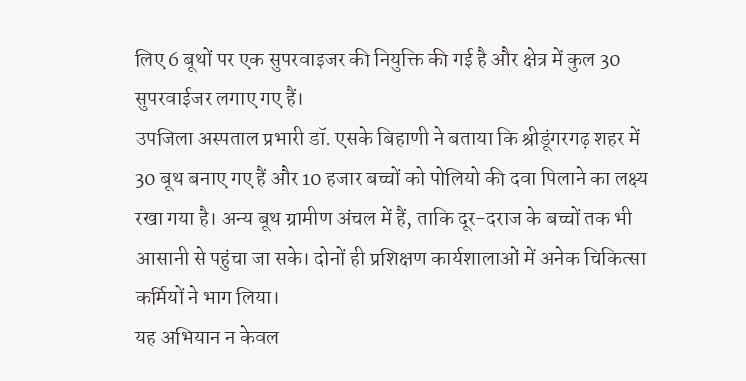लिए 6 बूथों पर एक सुपरवाइजर की नियुक्ति की गई है और क्षेत्र में कुल 30 सुपरवाईजर लगाए गए हैं।
उपजिला अस्पताल प्रभारी डॉ. एसके बिहाणी ने बताया कि श्रीडूंगरगढ़ शहर में 30 बूथ बनाए गए हैं और 10 हजार बच्चों को पोलियो की दवा पिलाने का लक्ष्य रखा गया है। अन्य बूथ ग्रामीण अंचल में हैं, ताकि दूर-दराज के बच्चों तक भी आसानी से पहुंचा जा सके। दोनों ही प्रशिक्षण कार्यशालाओं में अनेक चिकित्सा कर्मियों ने भाग लिया।
यह अभियान न केवल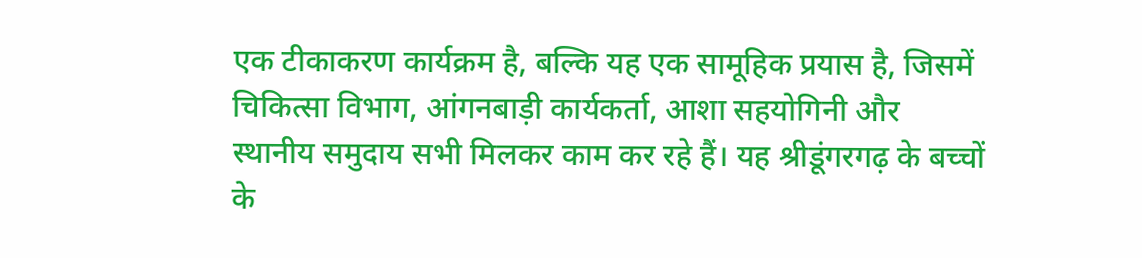एक टीकाकरण कार्यक्रम है, बल्कि यह एक सामूहिक प्रयास है, जिसमें चिकित्सा विभाग, आंगनबाड़ी कार्यकर्ता, आशा सहयोगिनी और स्थानीय समुदाय सभी मिलकर काम कर रहे हैं। यह श्रीडूंगरगढ़ के बच्चों के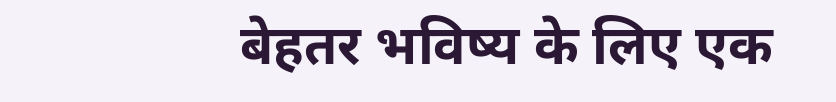बेहतर भविष्य के लिए एक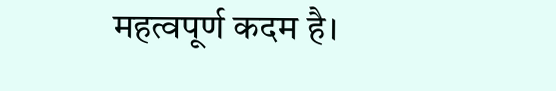महत्वपूर्ण कदम है।